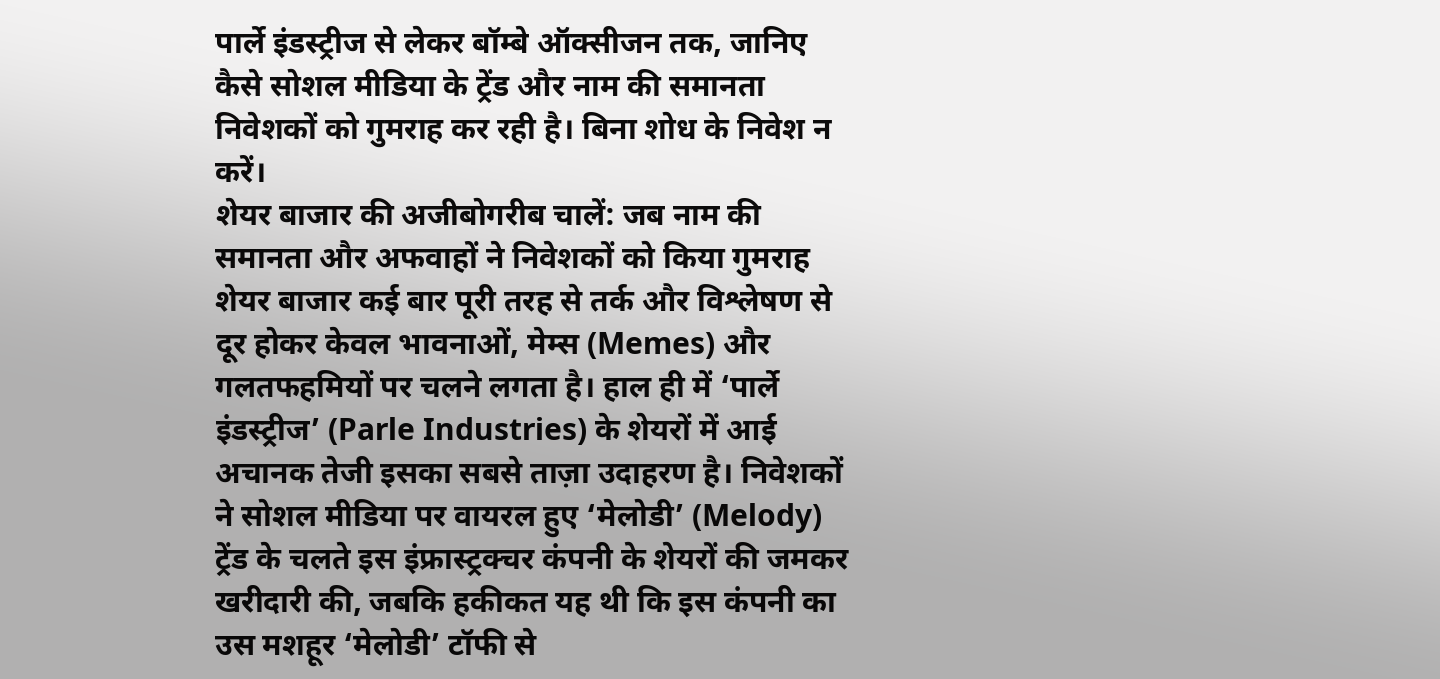पार्ले इंडस्ट्रीज से लेकर बॉम्बे ऑक्सीजन तक, जानिए कैसे सोशल मीडिया के ट्रेंड और नाम की समानता निवेशकों को गुमराह कर रही है। बिना शोध के निवेश न करें।
शेयर बाजार की अजीबोगरीब चालें: जब नाम की समानता और अफवाहों ने निवेशकों को किया गुमराह
शेयर बाजार कई बार पूरी तरह से तर्क और विश्लेषण से दूर होकर केवल भावनाओं, मेम्स (Memes) और गलतफहमियों पर चलने लगता है। हाल ही में ‘पार्ले इंडस्ट्रीज’ (Parle Industries) के शेयरों में आई अचानक तेजी इसका सबसे ताज़ा उदाहरण है। निवेशकों ने सोशल मीडिया पर वायरल हुए ‘मेलोडी’ (Melody) ट्रेंड के चलते इस इंफ्रास्ट्रक्चर कंपनी के शेयरों की जमकर खरीदारी की, जबकि हकीकत यह थी कि इस कंपनी का उस मशहूर ‘मेलोडी’ टॉफी से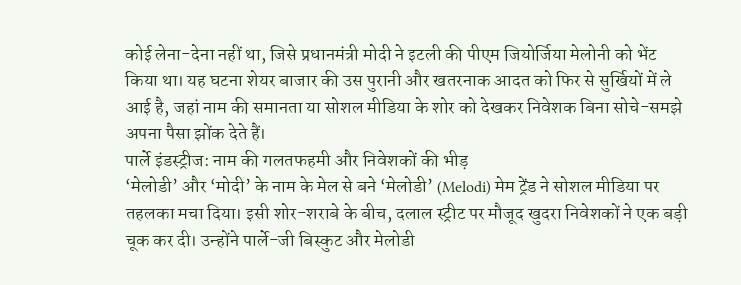कोई लेना-देना नहीं था, जिसे प्रधानमंत्री मोदी ने इटली की पीएम जियोर्जिया मेलोनी को भेंट किया था। यह घटना शेयर बाजार की उस पुरानी और खतरनाक आदत को फिर से सुर्खियों में ले आई है, जहां नाम की समानता या सोशल मीडिया के शोर को देखकर निवेशक बिना सोचे-समझे अपना पैसा झोंक देते हैं।
पार्ले इंडस्ट्रीज: नाम की गलतफहमी और निवेशकों की भीड़
‘मेलोडी’ और ‘मोदी’ के नाम के मेल से बने ‘मेलोडी’ (Melodi) मेम ट्रेंड ने सोशल मीडिया पर तहलका मचा दिया। इसी शोर-शराबे के बीच, दलाल स्ट्रीट पर मौजूद खुदरा निवेशकों ने एक बड़ी चूक कर दी। उन्होंने पार्ले-जी बिस्कुट और मेलोडी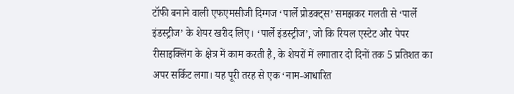टॉफी बनाने वाली एफएमसीजी दिग्गज ‘पार्ले प्रोडक्ट्स’ समझकर गलती से ‘पार्ले इंडस्ट्रीज’ के शेयर खरीद लिए। ‘पार्ले इंडस्ट्रीज’, जो कि रियल एस्टेट और पेपर रीसाइक्लिंग के क्षेत्र में काम करती है, के शेयरों में लगातार दो दिनों तक 5 प्रतिशत का अपर सर्किट लगा। यह पूरी तरह से एक ‘नाम-आधारित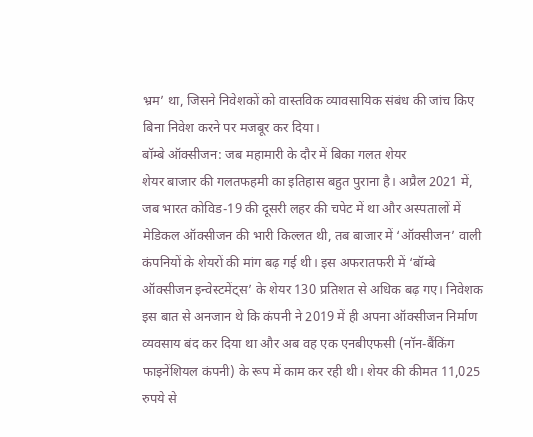भ्रम’ था, जिसने निवेशकों को वास्तविक व्यावसायिक संबंध की जांच किए बिना निवेश करने पर मजबूर कर दिया।
बॉम्बे ऑक्सीजन: जब महामारी के दौर में बिका गलत शेयर
शेयर बाजार की गलतफहमी का इतिहास बहुत पुराना है। अप्रैल 2021 में, जब भारत कोविड-19 की दूसरी लहर की चपेट में था और अस्पतालों में मेडिकल ऑक्सीजन की भारी किल्लत थी, तब बाजार में ‘ऑक्सीजन’ वाली कंपनियों के शेयरों की मांग बढ़ गई थी। इस अफरातफरी में ‘बॉम्बे ऑक्सीजन इन्वेस्टमेंट्स’ के शेयर 130 प्रतिशत से अधिक बढ़ गए। निवेशक इस बात से अनजान थे कि कंपनी ने 2019 में ही अपना ऑक्सीजन निर्माण व्यवसाय बंद कर दिया था और अब वह एक एनबीएफसी (नॉन-बैंकिंग फाइनेंशियल कंपनी) के रूप में काम कर रही थी। शेयर की कीमत 11,025 रुपये से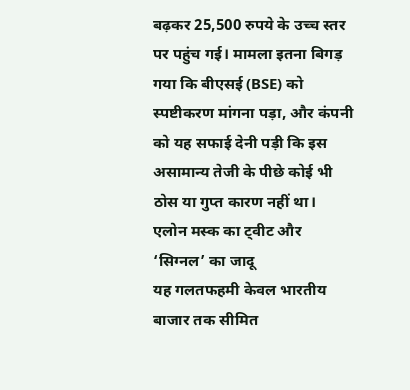बढ़कर 25,500 रुपये के उच्च स्तर पर पहुंच गई। मामला इतना बिगड़ गया कि बीएसई (BSE) को स्पष्टीकरण मांगना पड़ा, और कंपनी को यह सफाई देनी पड़ी कि इस असामान्य तेजी के पीछे कोई भी ठोस या गुप्त कारण नहीं था।
एलोन मस्क का ट्वीट और ‘सिग्नल’ का जादू
यह गलतफहमी केवल भारतीय बाजार तक सीमित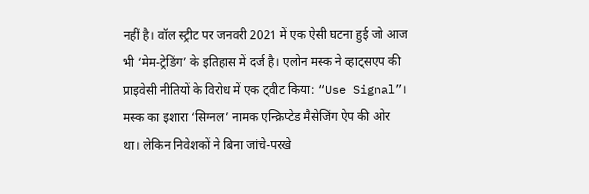नहीं है। वॉल स्ट्रीट पर जनवरी 2021 में एक ऐसी घटना हुई जो आज भी ‘मेम-ट्रेडिंग’ के इतिहास में दर्ज है। एलोन मस्क ने व्हाट्सएप की प्राइवेसी नीतियों के विरोध में एक ट्वीट किया: “Use Signal”। मस्क का इशारा ‘सिग्नल’ नामक एन्क्रिप्टेड मैसेजिंग ऐप की ओर था। लेकिन निवेशकों ने बिना जांचे-परखे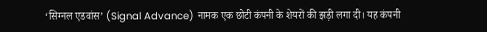‘सिग्नल एडवांस’ (Signal Advance) नामक एक छोटी कंपनी के शेयरों की झड़ी लगा दी। यह कंपनी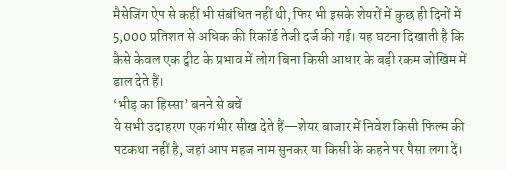मैसेजिंग ऐप से कहीं भी संबंधित नहीं थी, फिर भी इसके शेयरों में कुछ ही दिनों में 5,000 प्रतिशत से अधिक की रिकॉर्ड तेजी दर्ज की गई। यह घटना दिखाती है कि कैसे केवल एक ट्वीट के प्रभाव में लोग बिना किसी आधार के बड़ी रकम जोखिम में डाल देते हैं।
‘भीड़ का हिस्सा’ बनने से बचें
ये सभी उदाहरण एक गंभीर सीख देते हैं—शेयर बाजार में निवेश किसी फिल्म की पटकथा नहीं है, जहां आप महज नाम सुनकर या किसी के कहने पर पैसा लगा दें।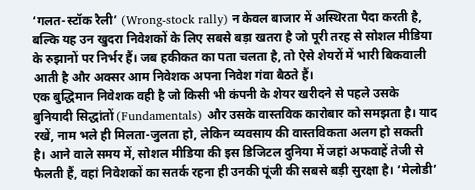‘गलत-स्टॉक रैली’ (Wrong-stock rally) न केवल बाजार में अस्थिरता पैदा करती है, बल्कि यह उन खुदरा निवेशकों के लिए सबसे बड़ा खतरा है जो पूरी तरह से सोशल मीडिया के रुझानों पर निर्भर हैं। जब हकीकत का पता चलता है, तो ऐसे शेयरों में भारी बिकवाली आती है और अक्सर आम निवेशक अपना निवेश गंवा बैठते हैं।
एक बुद्धिमान निवेशक वही है जो किसी भी कंपनी के शेयर खरीदने से पहले उसके बुनियादी सिद्धांतों (Fundamentals) और उसके वास्तविक कारोबार को समझता है। याद रखें, नाम भले ही मिलता-जुलता हो, लेकिन व्यवसाय की वास्तविकता अलग हो सकती है। आने वाले समय में, सोशल मीडिया की इस डिजिटल दुनिया में जहां अफवाहें तेजी से फैलती हैं, वहां निवेशकों का सतर्क रहना ही उनकी पूंजी की सबसे बड़ी सुरक्षा है। ‘मेलोडी’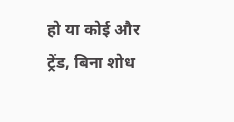हो या कोई और ट्रेंड, बिना शोध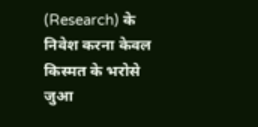(Research) के निवेश करना केवल किस्मत के भरोसे जुआ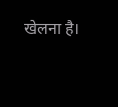खेलना है।